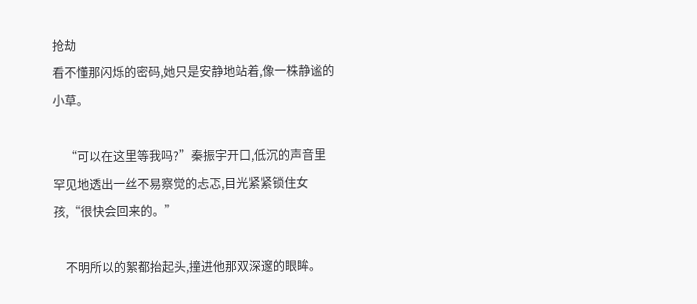抢劫
看不懂那闪烁的密码,她只是安静地站着,像一株静谧的小草。

    “可以在这里等我吗?”秦振宇开口,低沉的声音里罕见地透出一丝不易察觉的忐忑,目光紧紧锁住女孩,“很快会回来的。”

    不明所以的絮都抬起头,撞进他那双深邃的眼眸。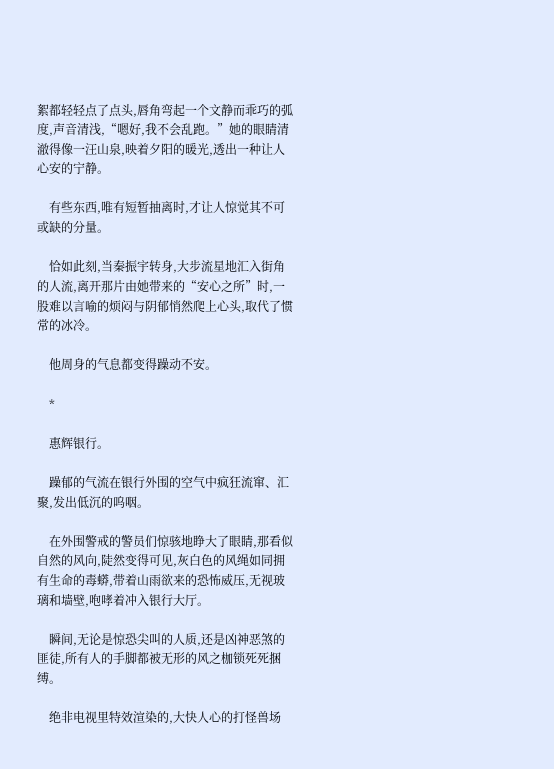絮都轻轻点了点头,唇角弯起一个文静而乖巧的弧度,声音清浅,“嗯好,我不会乱跑。”她的眼睛清澈得像一汪山泉,映着夕阳的暖光,透出一种让人心安的宁静。

    有些东西,唯有短暂抽离时,才让人惊觉其不可或缺的分量。

    恰如此刻,当秦振宇转身,大步流星地汇入街角的人流,离开那片由她带来的“安心之所”时,一股难以言喻的烦闷与阴郁悄然爬上心头,取代了惯常的冰冷。

    他周身的气息都变得躁动不安。

    *

    惠辉银行。

    躁郁的气流在银行外围的空气中疯狂流窜、汇聚,发出低沉的呜咽。

    在外围警戒的警员们惊骇地睁大了眼睛,那看似自然的风向,陡然变得可见,灰白色的风绳如同拥有生命的毒蟒,带着山雨欲来的恐怖威压,无视玻璃和墙壁,咆哮着冲入银行大厅。

    瞬间,无论是惊恐尖叫的人质,还是凶神恶煞的匪徒,所有人的手脚都被无形的风之枷锁死死捆缚。

    绝非电视里特效渲染的,大快人心的打怪兽场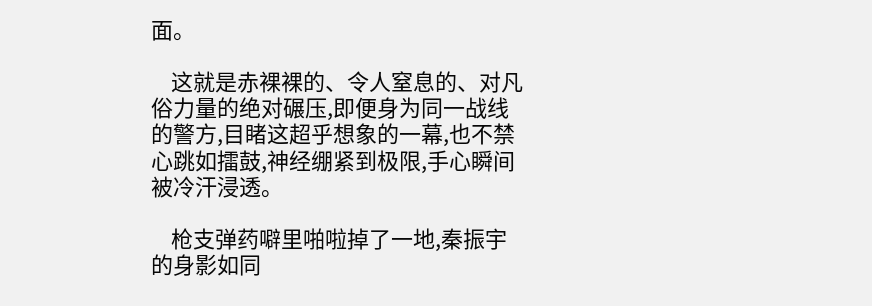面。

    这就是赤裸裸的、令人窒息的、对凡俗力量的绝对碾压,即便身为同一战线的警方,目睹这超乎想象的一幕,也不禁心跳如擂鼓,神经绷紧到极限,手心瞬间被冷汗浸透。

    枪支弹药噼里啪啦掉了一地,秦振宇的身影如同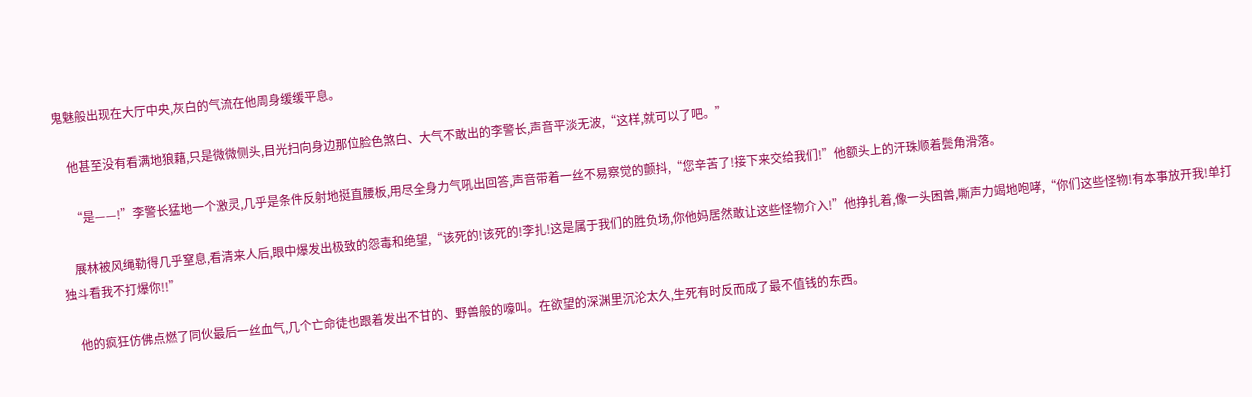鬼魅般出现在大厅中央,灰白的气流在他周身缓缓平息。

    他甚至没有看满地狼藉,只是微微侧头,目光扫向身边那位脸色煞白、大气不敢出的李警长,声音平淡无波,“这样,就可以了吧。”

    “是——!”李警长猛地一个激灵,几乎是条件反射地挺直腰板,用尽全身力气吼出回答,声音带着一丝不易察觉的颤抖,“您辛苦了!接下来交给我们!”他额头上的汗珠顺着鬓角滑落。

    展林被风绳勒得几乎窒息,看清来人后,眼中爆发出极致的怨毒和绝望,“该死的!该死的!李扎!这是属于我们的胜负场,你他妈居然敢让这些怪物介入!”他挣扎着,像一头困兽,嘶声力竭地咆哮,“你们这些怪物!有本事放开我!单打独斗看我不打爆你!!”

    他的疯狂仿佛点燃了同伙最后一丝血气,几个亡命徒也跟着发出不甘的、野兽般的嚎叫。在欲望的深渊里沉沦太久,生死有时反而成了最不值钱的东西。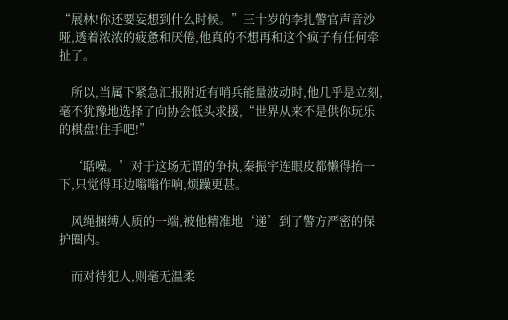“展林!你还要妄想到什么时候。”三十岁的李扎警官声音沙哑,透着浓浓的疲惫和厌倦,他真的不想再和这个疯子有任何牵扯了。

    所以,当属下紧急汇报附近有哨兵能量波动时,他几乎是立刻,毫不犹豫地选择了向协会低头求援,“世界从来不是供你玩乐的棋盘!住手吧!”

    ‘聒噪。’对于这场无谓的争执,秦振宇连眼皮都懒得抬一下,只觉得耳边嗡嗡作响,烦躁更甚。

    风绳捆缚人质的一端,被他精准地‘递’到了警方严密的保护圈内。

    而对待犯人,则毫无温柔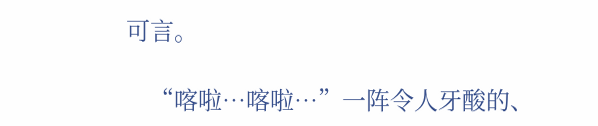可言。

    “喀啦…喀啦…”一阵令人牙酸的、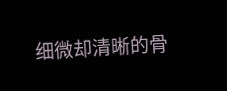细微却清晰的骨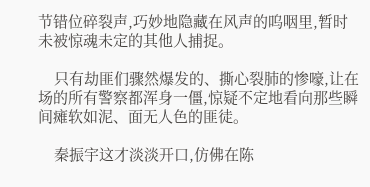节错位碎裂声,巧妙地隐藏在风声的呜咽里,暂时未被惊魂未定的其他人捕捉。

    只有劫匪们骤然爆发的、撕心裂肺的惨嚎,让在场的所有警察都浑身一僵,惊疑不定地看向那些瞬间瘫软如泥、面无人色的匪徒。

    秦振宇这才淡淡开口,仿佛在陈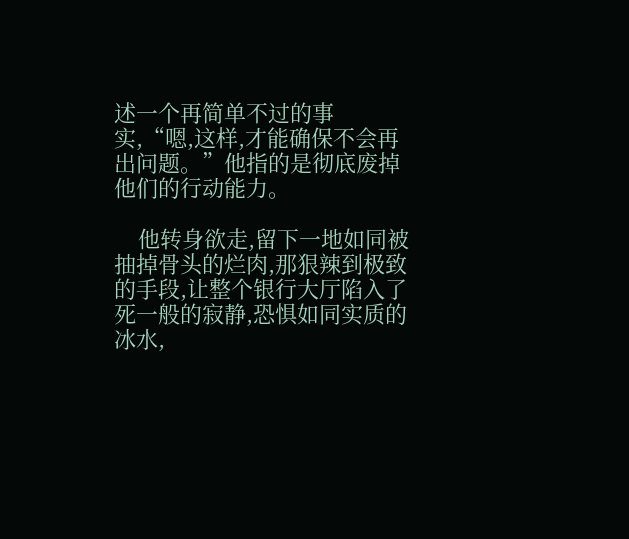述一个再简单不过的事实,“嗯,这样,才能确保不会再出问题。”他指的是彻底废掉他们的行动能力。

    他转身欲走,留下一地如同被抽掉骨头的烂肉,那狠辣到极致的手段,让整个银行大厅陷入了死一般的寂静,恐惧如同实质的冰水,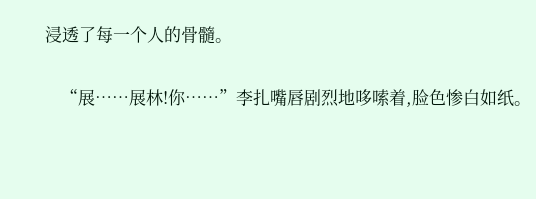浸透了每一个人的骨髓。

    “展……展林!你……”李扎嘴唇剧烈地哆嗦着,脸色惨白如纸。